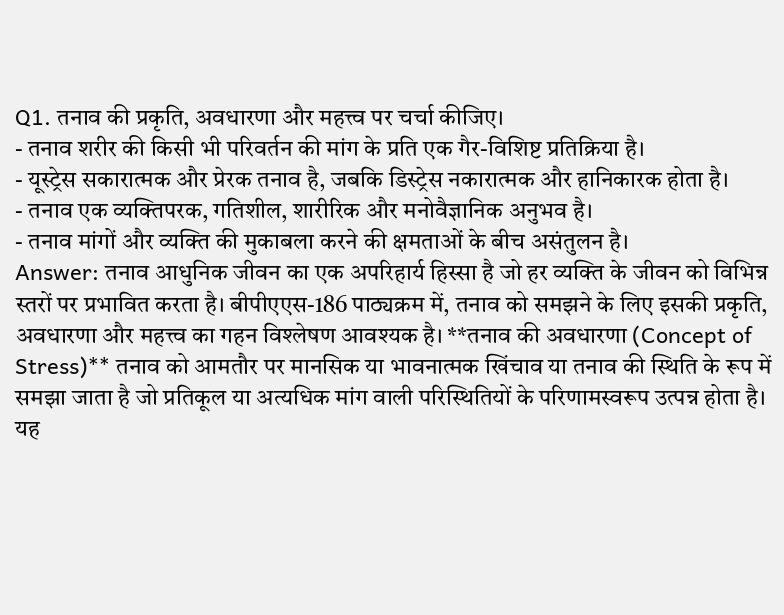Q1. तनाव की प्रकृति, अवधारणा और महत्त्व पर चर्चा कीजिए।
- तनाव शरीर की किसी भी परिवर्तन की मांग के प्रति एक गैर-विशिष्ट प्रतिक्रिया है।
- यूस्ट्रेस सकारात्मक और प्रेरक तनाव है, जबकि डिस्ट्रेस नकारात्मक और हानिकारक होता है।
- तनाव एक व्यक्तिपरक, गतिशील, शारीरिक और मनोवैज्ञानिक अनुभव है।
- तनाव मांगों और व्यक्ति की मुकाबला करने की क्षमताओं के बीच असंतुलन है।
Answer: तनाव आधुनिक जीवन का एक अपरिहार्य हिस्सा है जो हर व्यक्ति के जीवन को विभिन्न स्तरों पर प्रभावित करता है। बीपीएएस-186 पाठ्यक्रम में, तनाव को समझने के लिए इसकी प्रकृति, अवधारणा और महत्त्व का गहन विश्लेषण आवश्यक है। **तनाव की अवधारणा (Concept of Stress)** तनाव को आमतौर पर मानसिक या भावनात्मक खिंचाव या तनाव की स्थिति के रूप में समझा जाता है जो प्रतिकूल या अत्यधिक मांग वाली परिस्थितियों के परिणामस्वरूप उत्पन्न होता है। यह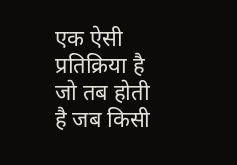एक ऐसी प्रतिक्रिया है जो तब होती है जब किसी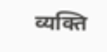व्यक्ति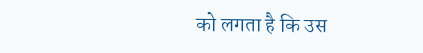को लगता है कि उस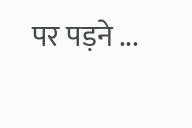पर पड़ने ...